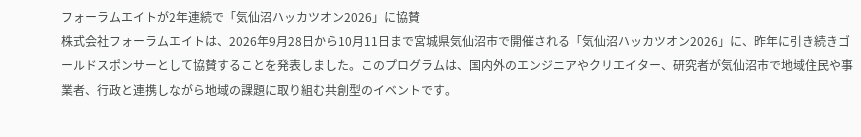フォーラムエイトが2年連続で「気仙沼ハッカツオン2026」に協賛
株式会社フォーラムエイトは、2026年9月28日から10月11日まで宮城県気仙沼市で開催される「気仙沼ハッカツオン2026」に、昨年に引き続きゴールドスポンサーとして協賛することを発表しました。このプログラムは、国内外のエンジニアやクリエイター、研究者が気仙沼市で地域住民や事業者、行政と連携しながら地域の課題に取り組む共創型のイベントです。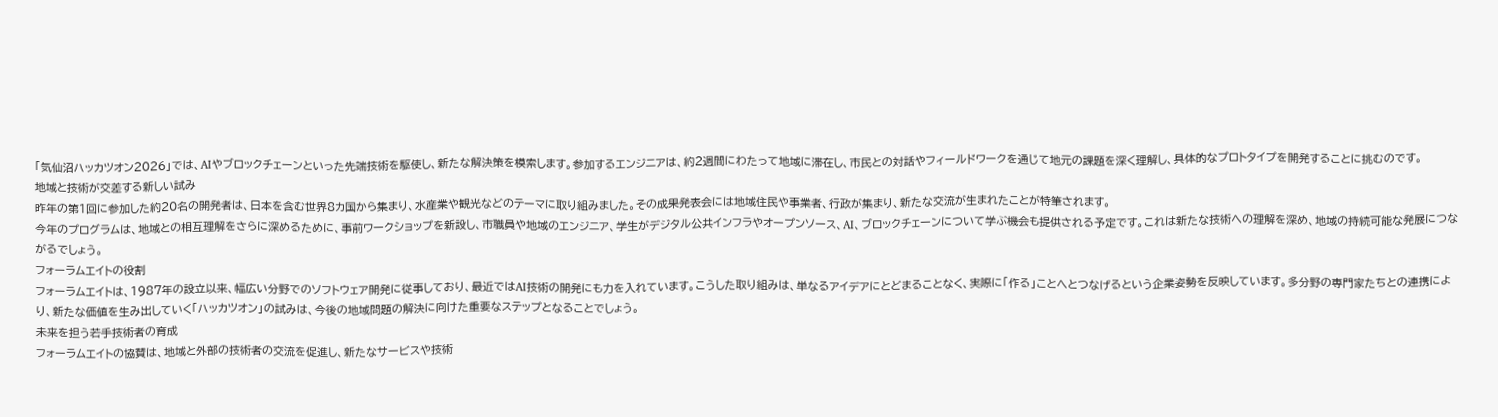「気仙沼ハッカツオン2026」では、AIやブロックチェーンといった先端技術を駆使し、新たな解決策を模索します。参加するエンジニアは、約2週間にわたって地域に滞在し、市民との対話やフィールドワークを通じて地元の課題を深く理解し、具体的なプロトタイプを開発することに挑むのです。
地域と技術が交差する新しい試み
昨年の第1回に参加した約20名の開発者は、日本を含む世界8カ国から集まり、水産業や観光などのテーマに取り組みました。その成果発表会には地域住民や事業者、行政が集まり、新たな交流が生まれたことが特筆されます。
今年のプログラムは、地域との相互理解をさらに深めるために、事前ワークショップを新設し、市職員や地域のエンジニア、学生がデジタル公共インフラやオープンソース、AI、ブロックチェーンについて学ぶ機会も提供される予定です。これは新たな技術への理解を深め、地域の持続可能な発展につながるでしょう。
フォーラムエイトの役割
フォーラムエイトは、1987年の設立以来、幅広い分野でのソフトウェア開発に従事しており、最近ではAI技術の開発にも力を入れています。こうした取り組みは、単なるアイデアにとどまることなく、実際に「作る」ことへとつなげるという企業姿勢を反映しています。多分野の専門家たちとの連携により、新たな価値を生み出していく「ハッカツオン」の試みは、今後の地域問題の解決に向けた重要なステップとなることでしょう。
未来を担う若手技術者の育成
フォーラムエイトの協賛は、地域と外部の技術者の交流を促進し、新たなサービスや技術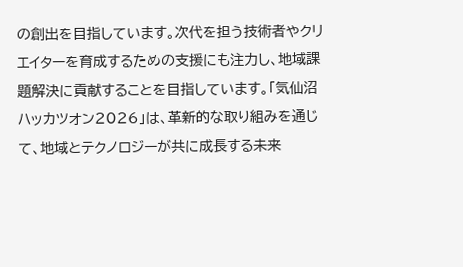の創出を目指しています。次代を担う技術者やクリエイターを育成するための支援にも注力し、地域課題解決に貢献することを目指しています。「気仙沼ハッカツオン2026」は、革新的な取り組みを通じて、地域とテクノロジーが共に成長する未来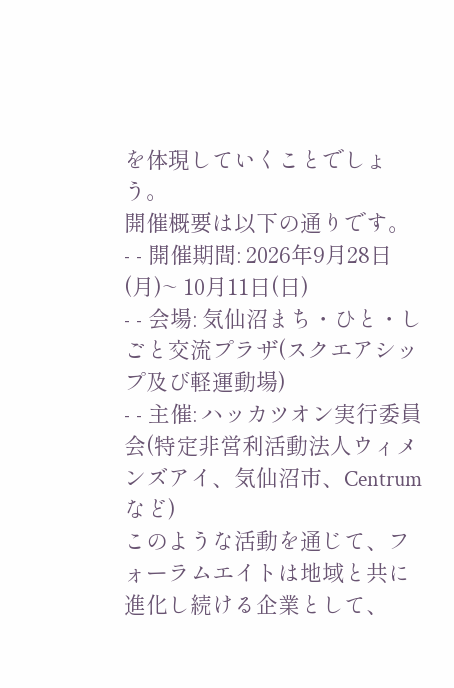を体現していくことでしょう。
開催概要は以下の通りです。
- - 開催期間: 2026年9月28日(月)~ 10月11日(日)
- - 会場: 気仙沼まち・ひと・しごと交流プラザ(スクエアシップ及び軽運動場)
- - 主催: ハッカツオン実行委員会(特定非営利活動法人ウィメンズアイ、気仙沼市、Centrumなど)
このような活動を通じて、フォーラムエイトは地域と共に進化し続ける企業として、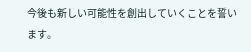今後も新しい可能性を創出していくことを誓います。